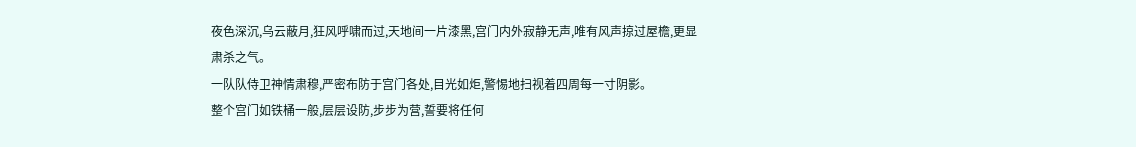夜色深沉,乌云蔽月,狂风呼啸而过,天地间一片漆黑,宫门内外寂静无声,唯有风声掠过屋檐,更显肃杀之气。
一队队侍卫神情肃穆,严密布防于宫门各处,目光如炬,警惕地扫视着四周每一寸阴影。
整个宫门如铁桶一般,层层设防,步步为营,誓要将任何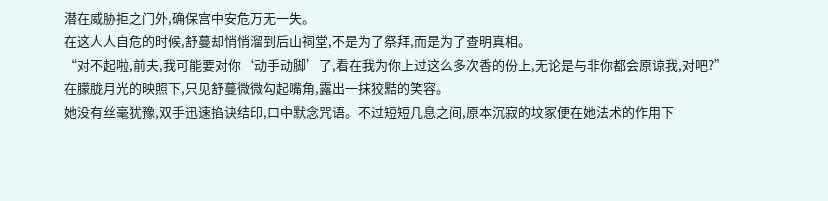潜在威胁拒之门外,确保宫中安危万无一失。
在这人人自危的时候,舒蔓却悄悄溜到后山祠堂,不是为了祭拜,而是为了查明真相。
“对不起啦,前夫,我可能要对你‘动手动脚’了,看在我为你上过这么多次香的份上,无论是与非你都会原谅我,对吧?”
在朦胧月光的映照下,只见舒蔓微微勾起嘴角,露出一抹狡黠的笑容。
她没有丝毫犹豫,双手迅速掐诀结印,口中默念咒语。不过短短几息之间,原本沉寂的坟冢便在她法术的作用下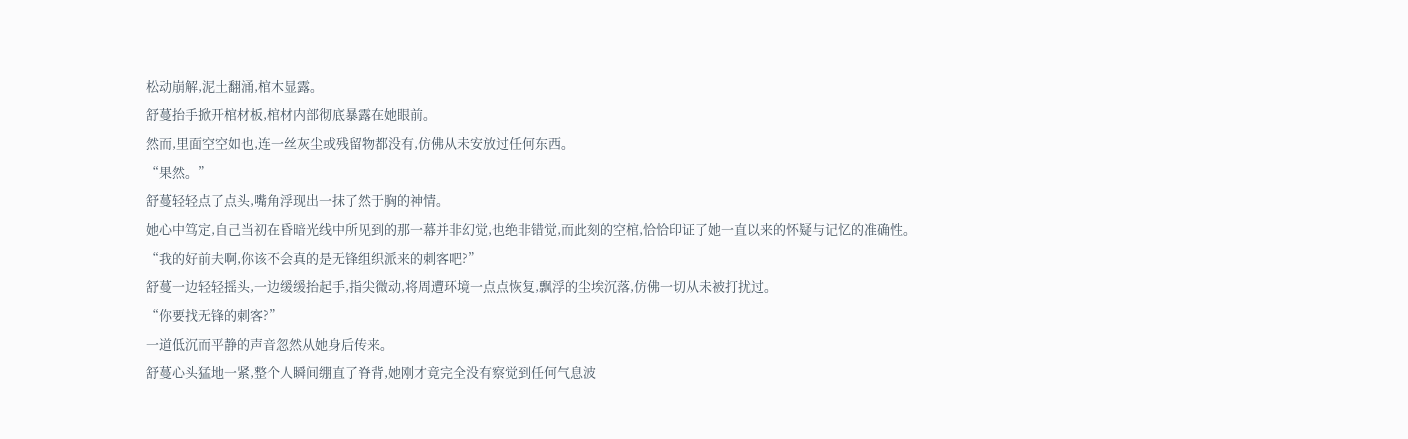松动崩解,泥土翻涌,棺木显露。
舒蔓抬手掀开棺材板,棺材内部彻底暴露在她眼前。
然而,里面空空如也,连一丝灰尘或残留物都没有,仿佛从未安放过任何东西。
“果然。”
舒蔓轻轻点了点头,嘴角浮现出一抹了然于胸的神情。
她心中笃定,自己当初在昏暗光线中所见到的那一幕并非幻觉,也绝非错觉,而此刻的空棺,恰恰印证了她一直以来的怀疑与记忆的准确性。
“我的好前夫啊,你该不会真的是无锋组织派来的刺客吧?”
舒蔓一边轻轻摇头,一边缓缓抬起手,指尖微动,将周遭环境一点点恢复,飘浮的尘埃沉落,仿佛一切从未被打扰过。
“你要找无锋的刺客?”
一道低沉而平静的声音忽然从她身后传来。
舒蔓心头猛地一紧,整个人瞬间绷直了脊背,她刚才竟完全没有察觉到任何气息波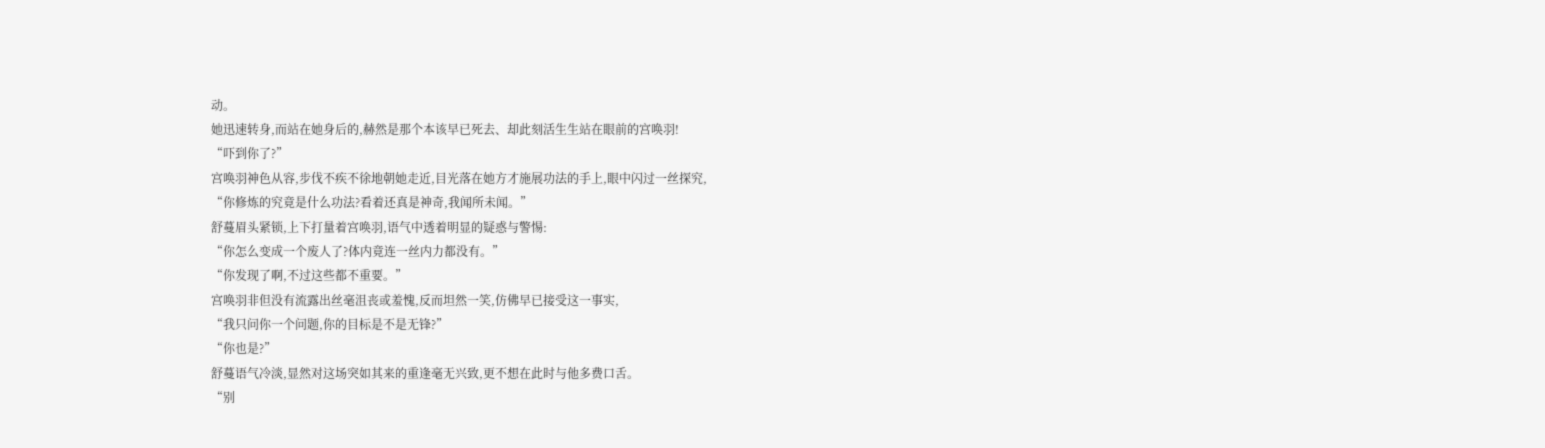动。
她迅速转身,而站在她身后的,赫然是那个本该早已死去、却此刻活生生站在眼前的宫唤羽!
“吓到你了?”
宫唤羽神色从容,步伐不疾不徐地朝她走近,目光落在她方才施展功法的手上,眼中闪过一丝探究,
“你修炼的究竟是什么功法?看着还真是神奇,我闻所未闻。”
舒蔓眉头紧锁,上下打量着宫唤羽,语气中透着明显的疑惑与警惕:
“你怎么变成一个废人了?体内竟连一丝内力都没有。”
“你发现了啊,不过这些都不重要。”
宫唤羽非但没有流露出丝毫沮丧或羞愧,反而坦然一笑,仿佛早已接受这一事实,
“我只问你一个问题,你的目标是不是无锋?”
“你也是?”
舒蔓语气冷淡,显然对这场突如其来的重逢毫无兴致,更不想在此时与他多费口舌。
“别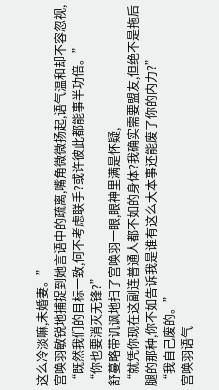这么冷淡嘛,未婚妻。”
宫唤羽敏锐地捕捉到她言语中的疏离,嘴角微微扬起,语气温和却不容忽视,
“既然我们的目标一致,何不考虑联手?或许彼此都能事半功倍。”
“你也要消灭无锋?”
舒蔓略带讥讽地扫了宫唤羽一眼,眼神里满是怀疑,
“就凭你现在这副连普通人都不如的身体?我确实需要盟友,但绝不是拖后腿的那种,你不如告诉我是谁有这么大本事还能废了你的内力?”
“我自己废的。”
宫唤羽语气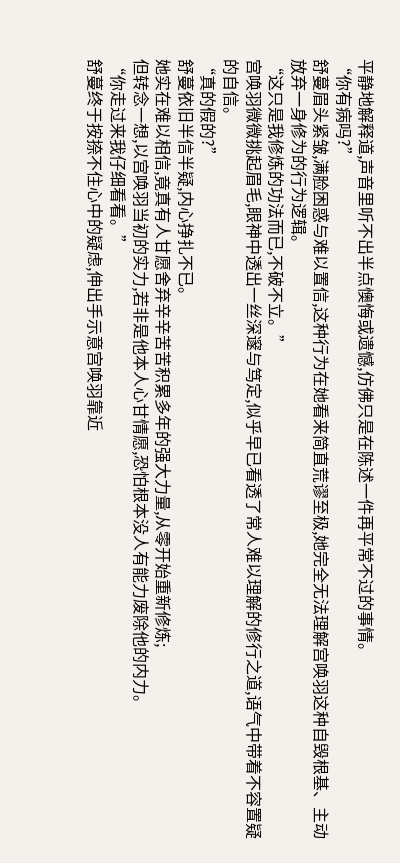平静地解释道,声音里听不出半点懊悔或遗憾,仿佛只是在陈述一件再平常不过的事情。
“你有病吗?”
舒蔓眉头紧皱,满脸困惑与难以置信,这种行为在她看来简直荒谬至极,她完全无法理解宫唤羽这种自毁根基、主动放弃一身修为的行为逻辑。
“这只是我修炼的功法而已,不破不立。”
宫唤羽微微挑起眉毛,眼神中透出一丝深邃与笃定,似乎早已看透了常人难以理解的修行之道,语气中带着不容置疑的自信。
“真的假的?”
舒蔓依旧半信半疑,内心挣扎不已。
她实在难以相信,竟真有人甘愿舍弃辛辛苦苦积累多年的强大力量,从零开始重新修炼;
但转念一想,以宫唤羽当初的实力,若非是他本人心甘情愿,恐怕根本没人有能力废除他的内力。
“你走过来我仔细看看。”
舒蔓终于按捺不住心中的疑虑,伸出手示意宫唤羽靠近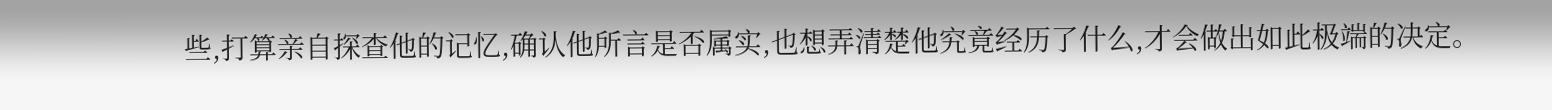些,打算亲自探查他的记忆,确认他所言是否属实,也想弄清楚他究竟经历了什么,才会做出如此极端的决定。